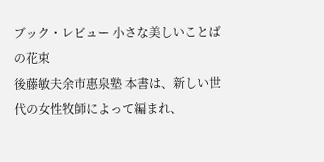ブック・レビュー 小さな美しいことばの花束
後藤敏夫余市惠泉塾 本書は、新しい世代の女性牧師によって編まれ、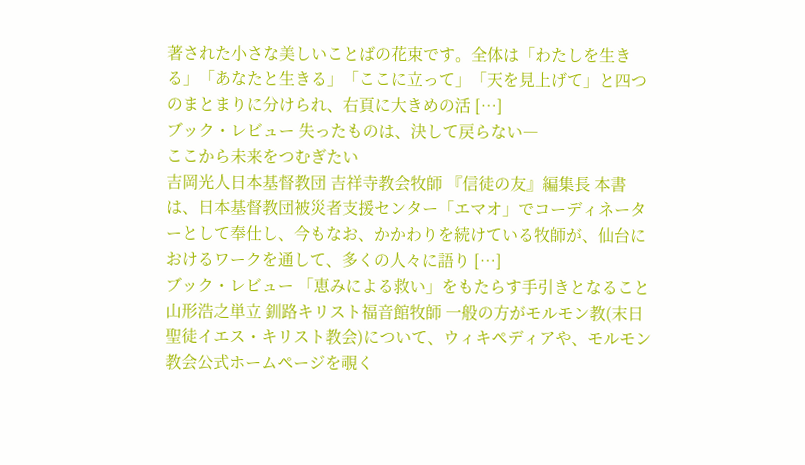著された小さな美しいことばの花束です。全体は「わたしを生きる」「あなたと生きる」「ここに立って」「天を見上げて」と四つのまとまりに分けられ、右頁に大きめの活 […]
ブック・レビュー 失ったものは、決して戻らない―
ここから未来をつむぎたい
吉岡光人日本基督教団 吉祥寺教会牧師 『信徒の友』編集長 本書は、日本基督教団被災者支援センター「エマオ」でコーディネーターとして奉仕し、今もなお、かかわりを続けている牧師が、仙台におけるワークを通して、多くの人々に語り […]
ブック・レビュー 「恵みによる救い」をもたらす手引きとなること
山形浩之単立 釧路キリスト福音館牧師 一般の方がモルモン教(末日聖徒イエス・キリスト教会)について、ウィキペディアや、モルモン教会公式ホームページを覗く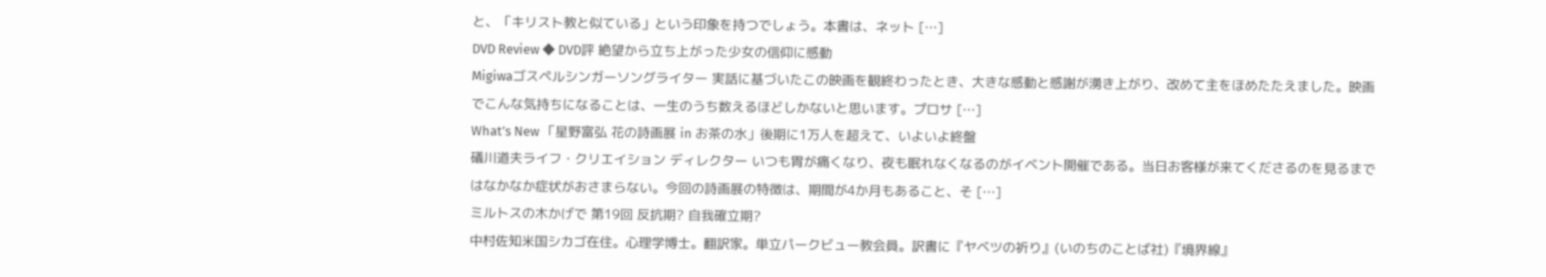と、「キリスト教と似ている」という印象を持つでしょう。本書は、ネット […]
DVD Review ◆ DVD評 絶望から立ち上がった少女の信仰に感動
Migiwaゴスペルシンガーソングライター 実話に基づいたこの映画を観終わったとき、大きな感動と感謝が湧き上がり、改めて主をほめたたえました。映画でこんな気持ちになることは、一生のうち数えるほどしかないと思います。プロサ […]
What’s New 「星野富弘 花の詩画展 in お茶の水」後期に1万人を超えて、いよいよ終盤
礒川道夫ライフ・クリエイション ディレクター いつも胃が痛くなり、夜も眠れなくなるのがイベント開催である。当日お客様が来てくださるのを見るまではなかなか症状がおさまらない。今回の詩画展の特徴は、期間が4か月もあること、そ […]
ミルトスの木かげで 第19回 反抗期? 自我確立期?
中村佐知米国シカゴ在住。心理学博士。翻訳家。単立パークビュー教会員。訳書に『ヤベツの祈り』(いのちのことば社)『境界線』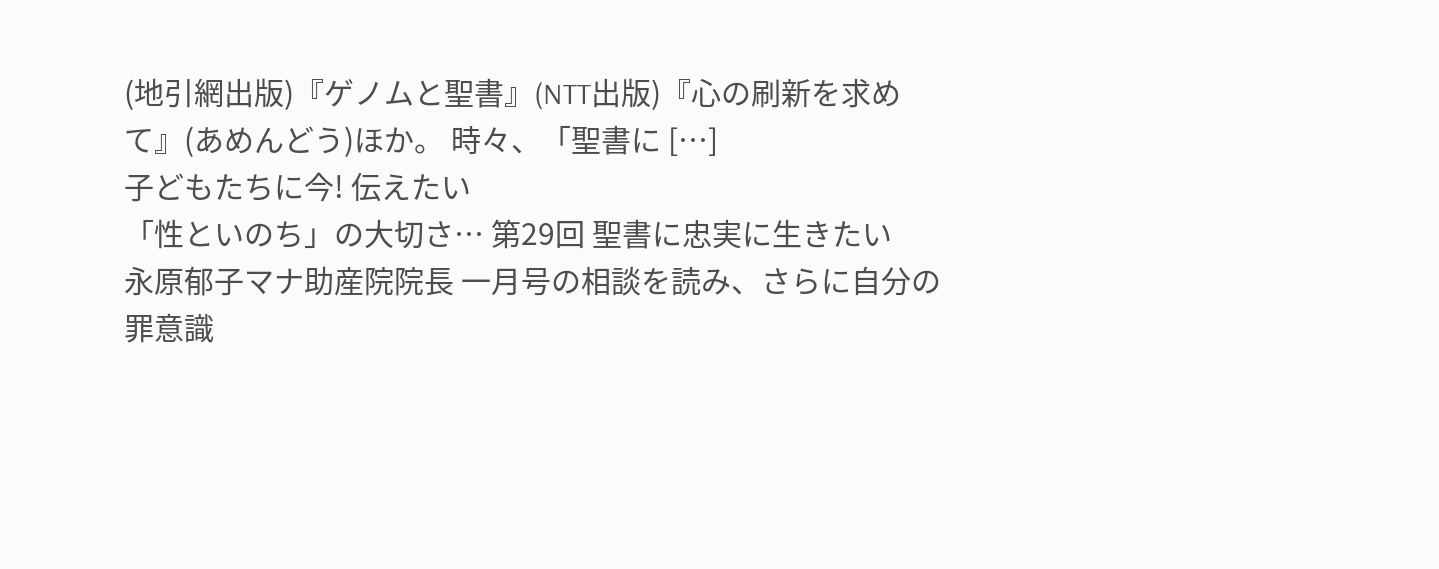(地引網出版)『ゲノムと聖書』(NTT出版)『心の刷新を求めて』(あめんどう)ほか。 時々、「聖書に […]
子どもたちに今! 伝えたい
「性といのち」の大切さ… 第29回 聖書に忠実に生きたい
永原郁子マナ助産院院長 一月号の相談を読み、さらに自分の罪意識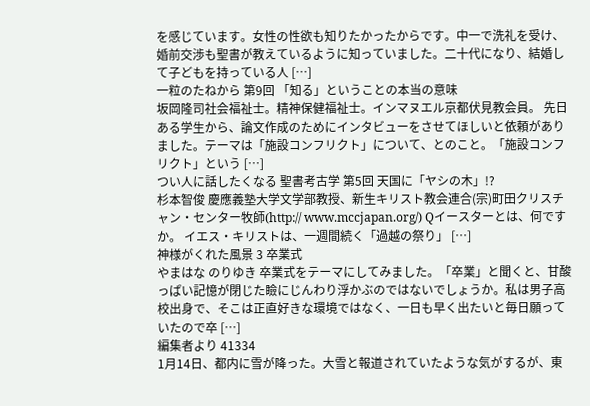を感じています。女性の性欲も知りたかったからです。中一で洗礼を受け、婚前交渉も聖書が教えているように知っていました。二十代になり、結婚して子どもを持っている人 […]
一粒のたねから 第9回 「知る」ということの本当の意味
坂岡隆司社会福祉士。精神保健福祉士。インマヌエル京都伏見教会員。 先日ある学生から、論文作成のためにインタビューをさせてほしいと依頼がありました。テーマは「施設コンフリクト」について、とのこと。「施設コンフリクト」という […]
つい人に話したくなる 聖書考古学 第5回 天国に「ヤシの木」!?
杉本智俊 慶應義塾大学文学部教授、新生キリスト教会連合(宗)町田クリスチャン・センター牧師(http:// www.mccjapan.org/) Qイースターとは、何ですか。 イエス・キリストは、一週間続く「過越の祭り」 […]
神様がくれた風景 3 卒業式
やまはな のりゆき 卒業式をテーマにしてみました。「卒業」と聞くと、甘酸っぱい記憶が閉じた瞼にじんわり浮かぶのではないでしょうか。私は男子高校出身で、そこは正直好きな環境ではなく、一日も早く出たいと毎日願っていたので卒 […]
編集者より 41334
1月14日、都内に雪が降った。大雪と報道されていたような気がするが、東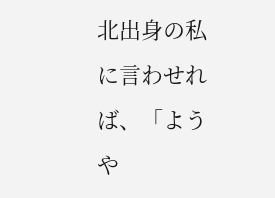北出身の私に言わせれば、「ようや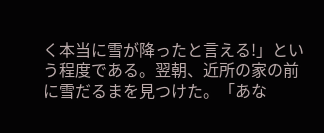く本当に雪が降ったと言える!」という程度である。翌朝、近所の家の前に雪だるまを見つけた。「あな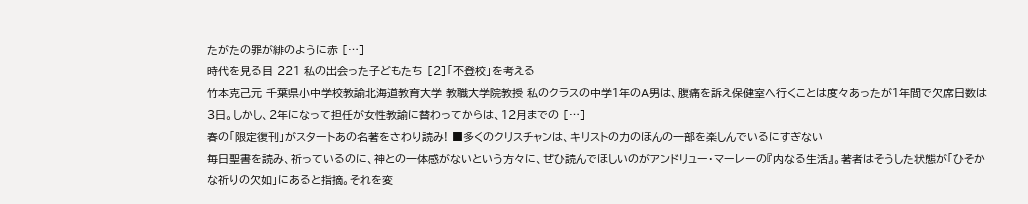たがたの罪が緋のように赤 […]
時代を見る目 221 私の出会った子どもたち [2]「不登校」を考える
竹本克己元 千葉県小中学校教諭北海道教育大学 教職大学院教授 私のクラスの中学1年のA男は、腹痛を訴え保健室へ行くことは度々あったが1年間で欠席日数は3日。しかし、2年になって担任が女性教諭に替わってからは、12月までの […]
春の「限定復刊」がスタートあの名著をさわり読み! ■多くのクリスチャンは、キリストの力のほんの一部を楽しんでいるにすぎない
毎日聖書を読み、祈っているのに、神との一体感がないという方々に、ぜひ読んでほしいのがアンドリュー・マーレーの『内なる生活』。著者はそうした状態が「ひそかな祈りの欠如」にあると指摘。それを変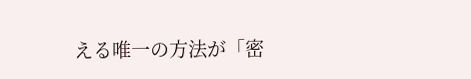える唯一の方法が「密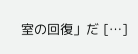室の回復」だ […]